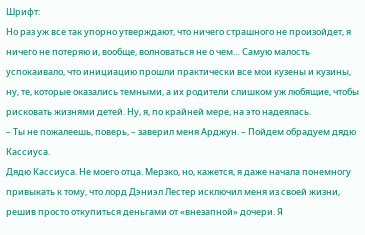Шрифт:
Но раз уж все так упорно утверждают, что ничего страшного не произойдет, я ничего не потеряю и, вообще, волноваться не о чем… Самую малость успокаивало, что инициацию прошли практически все мои кузены и кузины, ну, те, которые оказались темными, а их родители слишком уж любящие, чтобы рисковать жизнями детей. Ну, я, по крайней мере, на это надеялась.
– Ты не пожалеешь, поверь, – заверил меня Арджун. – Пойдем обрадуем дядю Кассиуса.
Дядю Кассиуса. Не моего отца. Мерзко, но, кажется, я даже начала понемногу привыкать к тому, что лорд Дэниэл Лестер исключил меня из своей жизни, решив просто откупиться деньгами от «внезапной» дочери. Я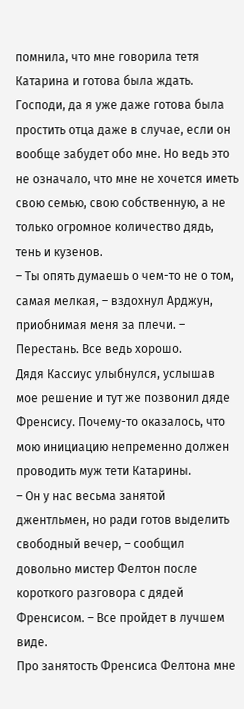помнила, что мне говорила тетя Катарина и готова была ждать. Господи, да я уже даже готова была простить отца даже в случае, если он вообще забудет обо мне. Но ведь это не означало, что мне не хочется иметь свою семью, свою собственную, а не только огромное количество дядь, тень и кузенов.
– Ты опять думаешь о чем-то не о том, самая мелкая, – вздохнул Арджун, приобнимая меня за плечи. – Перестань. Все ведь хорошо.
Дядя Кассиус улыбнулся, услышав мое решение и тут же позвонил дяде Френсису. Почему-то оказалось, что мою инициацию непременно должен проводить муж тети Катарины.
– Он у нас весьма занятой джентльмен, но ради готов выделить свободный вечер, – сообщил довольно мистер Фелтон после короткого разговора с дядей Френсисом. – Все пройдет в лучшем виде.
Про занятость Френсиса Фелтона мне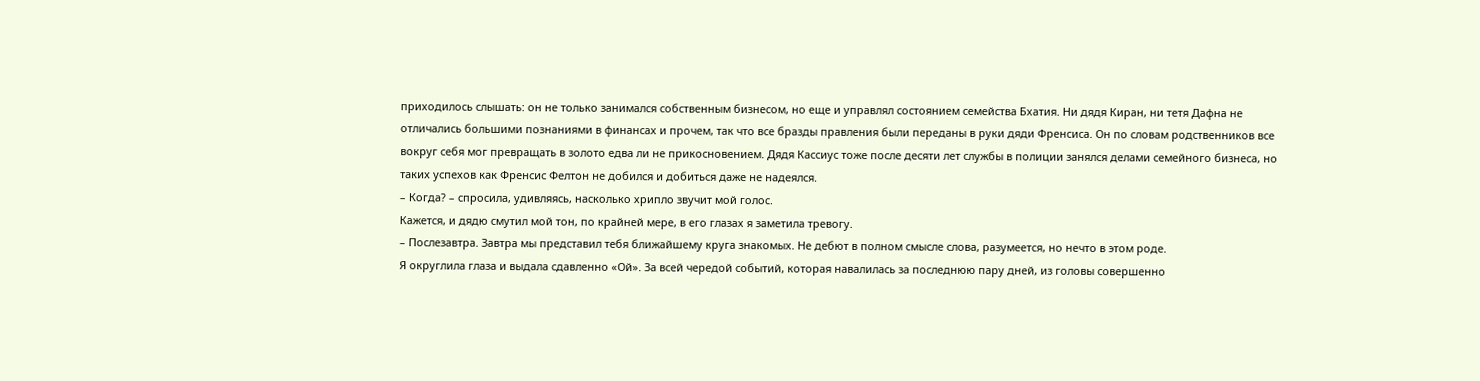приходилось слышать: он не только занимался собственным бизнесом, но еще и управлял состоянием семейства Бхатия. Ни дядя Киран, ни тетя Дафна не отличались большими познаниями в финансах и прочем, так что все бразды правления были переданы в руки дяди Френсиса. Он по словам родственников все вокруг себя мог превращать в золото едва ли не прикосновением. Дядя Кассиус тоже после десяти лет службы в полиции занялся делами семейного бизнеса, но таких успехов как Френсис Фелтон не добился и добиться даже не надеялся.
– Когда? – спросила, удивляясь, насколько хрипло звучит мой голос.
Кажется, и дядю смутил мой тон, по крайней мере, в его глазах я заметила тревогу.
– Послезавтра. Завтра мы представил тебя ближайшему круга знакомых. Не дебют в полном смысле слова, разумеется, но нечто в этом роде.
Я округлила глаза и выдала сдавленно «Ой». За всей чередой событий, которая навалилась за последнюю пару дней, из головы совершенно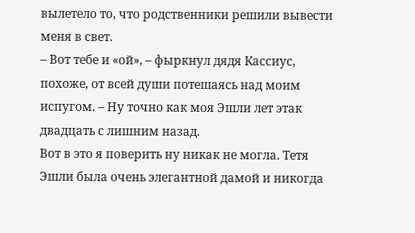вылетело то, что родственники решили вывести меня в свет.
– Вот тебе и «ой», – фыркнул дядя Кассиус, похоже, от всей души потешаясь над моим испугом. – Ну точно как моя Эшли лет этак двадцать с лишним назад.
Вот в это я поверить ну никак не могла. Тетя Эшли была очень элегантной дамой и никогда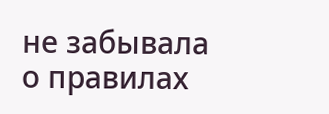не забывала о правилах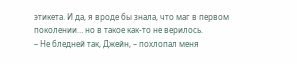этикета. И да, я вроде бы знала, что маг в первом поколении… но в такое как-то не верилось.
– Не бледней так, Джейн, – похлопал меня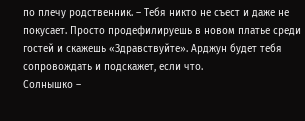по плечу родственник. – Тебя никто не съест и даже не покусает. Просто продефилируешь в новом платье среди гостей и скажешь «Здравствуйте». Арджун будет тебя сопровождать и подскажет, если что.
Солнышко –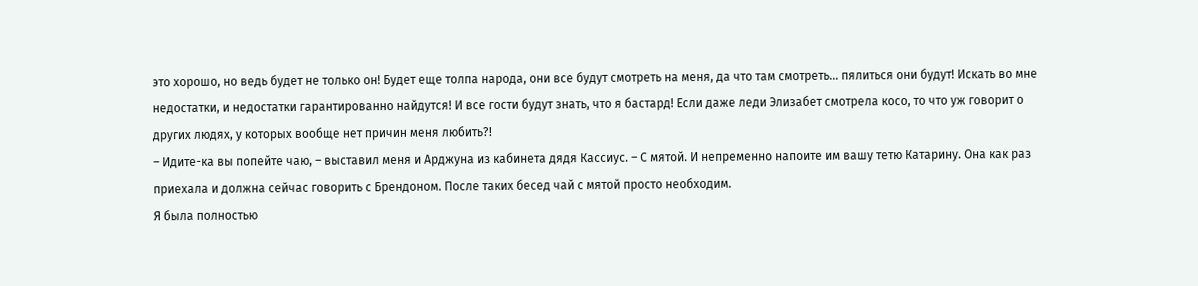это хорошо, но ведь будет не только он! Будет еще толпа народа, они все будут смотреть на меня, да что там смотреть… пялиться они будут! Искать во мне недостатки, и недостатки гарантированно найдутся! И все гости будут знать, что я бастард! Если даже леди Элизабет смотрела косо, то что уж говорит о других людях, у которых вообще нет причин меня любить?!
– Идите-ка вы попейте чаю, – выставил меня и Арджуна из кабинета дядя Кассиус. – С мятой. И непременно напоите им вашу тетю Катарину. Она как раз приехала и должна сейчас говорить с Брендоном. После таких бесед чай с мятой просто необходим.
Я была полностью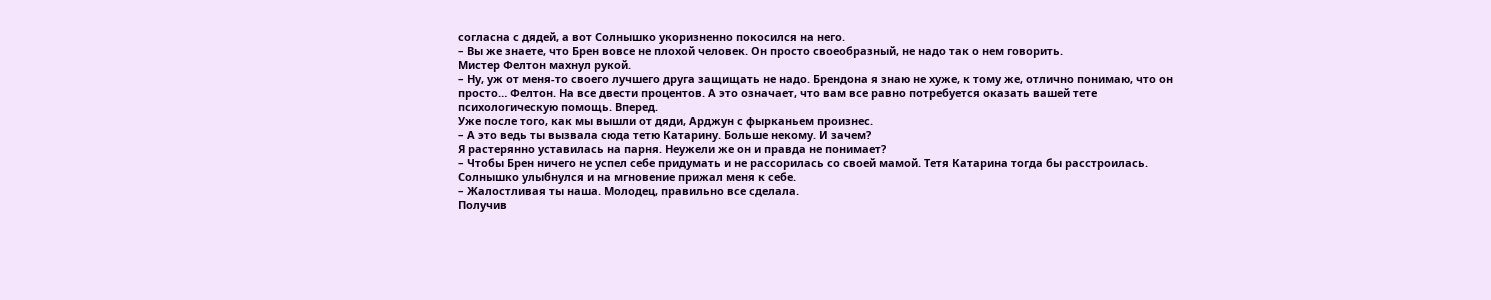согласна с дядей, а вот Солнышко укоризненно покосился на него.
– Вы же знаете, что Брен вовсе не плохой человек. Он просто своеобразный, не надо так о нем говорить.
Мистер Фелтон махнул рукой.
– Ну, уж от меня-то своего лучшего друга защищать не надо. Брендона я знаю не хуже, к тому же, отлично понимаю, что он просто… Фелтон. На все двести процентов. А это означает, что вам все равно потребуется оказать вашей тете психологическую помощь. Вперед.
Уже после того, как мы вышли от дяди, Арджун с фырканьем произнес.
– А это ведь ты вызвала сюда тетю Катарину. Больше некому. И зачем?
Я растерянно уставилась на парня. Неужели же он и правда не понимает?
– Чтобы Брен ничего не успел себе придумать и не рассорилась со своей мамой. Тетя Катарина тогда бы расстроилась.
Солнышко улыбнулся и на мгновение прижал меня к себе.
– Жалостливая ты наша. Молодец, правильно все сделала.
Получив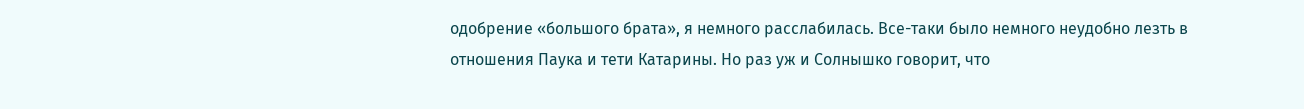одобрение «большого брата», я немного расслабилась. Все-таки было немного неудобно лезть в отношения Паука и тети Катарины. Но раз уж и Солнышко говорит, что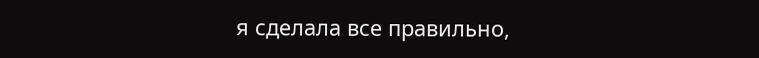я сделала все правильно,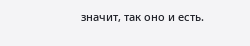значит, так оно и есть.